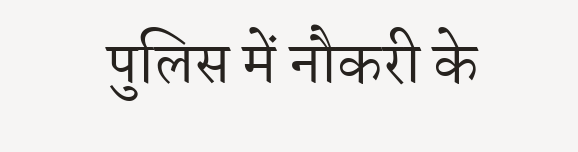पुलिस में नौकरी के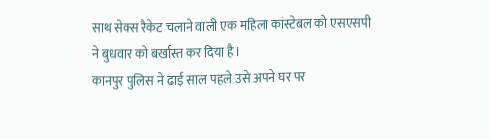साथ सेक्स रैकेट चलाने वाली एक महिला कांस्टेबल को एसएसपी ने बुधवार को बर्खास्त कर दिया है।
कानपुर पुलिस ने ढाई साल पहले उसे अपने घर पर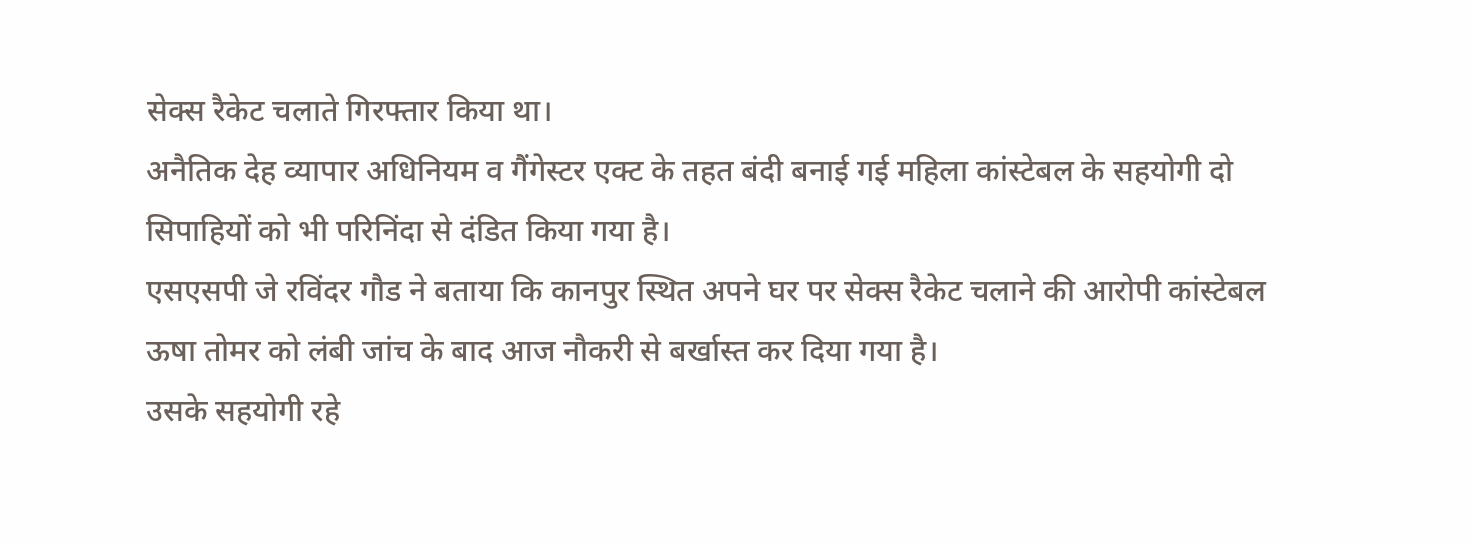सेक्स रैकेट चलाते गिरफ्तार किया था।
अनैतिक देह व्यापार अधिनियम व गैंगेस्टर एक्ट के तहत बंदी बनाई गई महिला कांस्टेबल के सहयोगी दो सिपाहियों को भी परिनिंदा से दंडित किया गया है।
एसएसपी जे रविंदर गौड ने बताया कि कानपुर स्थित अपने घर पर सेक्स रैकेट चलाने की आरोपी कांस्टेबल ऊषा तोमर को लंबी जांच के बाद आज नौकरी से बर्खास्त कर दिया गया है।
उसके सहयोगी रहे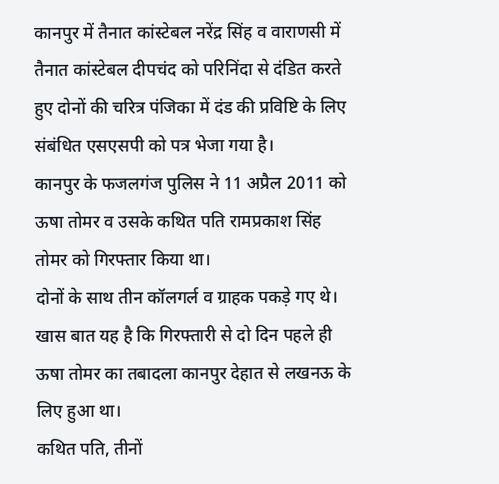कानपुर में तैनात कांस्टेबल नरेंद्र सिंह व वाराणसी में तैनात कांस्टेबल दीपचंद को परिनिंदा से दंडित करते हुए दोनों की चरित्र पंजिका में दंड की प्रविष्टि के लिए संबंधित एसएसपी को पत्र भेजा गया है।
कानपुर के फजलगंज पुलिस ने 11 अप्रैल 2011 को ऊषा तोमर व उसके कथित पति रामप्रकाश सिंह तोमर को गिरफ्तार किया था।
दोनों के साथ तीन कॉलगर्ल व ग्राहक पकड़े गए थे। खास बात यह है कि गिरफ्तारी से दो दिन पहले ही ऊषा तोमर का तबादला कानपुर देहात से लखनऊ के लिए हुआ था।
कथित पति, तीनों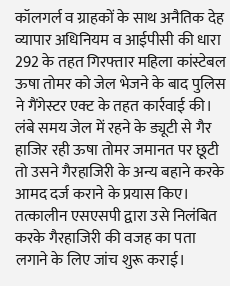कॉलगर्ल व ग्राहकों के साथ अनैतिक देह व्यापार अधिनियम व आईपीसी की धारा 292 के तहत गिरफ्तार महिला कांस्टेबल ऊषा तोमर को जेल भेजने के बाद पुलिस ने गैंगेस्टर एक्ट के तहत कार्रवाई की।
लंबे समय जेल में रहने के ड्यूटी से गैर हाजिर रही ऊषा तोमर जमानत पर छूटी तो उसने गैरहाजिरी के अन्य बहाने करके आमद दर्ज कराने के प्रयास किए।
तत्कालीन एसएसपी द्वारा उसे निलंबित करके गैरहाजिरी की वजह का पता लगाने के लिए जांच शुरू कराई।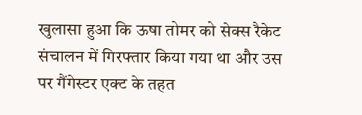खुलासा हुआ कि ऊषा तोमर को सेक्स रैकेट संचालन में गिरफ्तार किया गया था और उस पर गैंगेस्टर एक्ट के तहत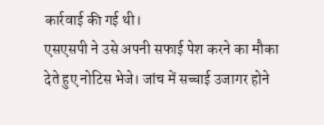कार्रवाई की गई थी।
एसएसपी ने उसे अपनी सफाई पेश करने का मौका देते हुए नोटिस भेजे। जांच में सच्चाई उजागर होने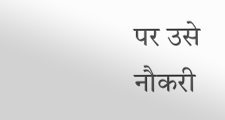पर उसे नौकरी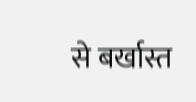से बर्खास्त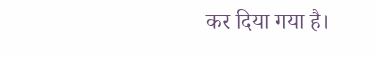कर दिया गया है।